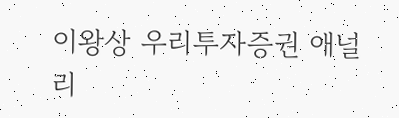이왕상 우리투자증권 애널리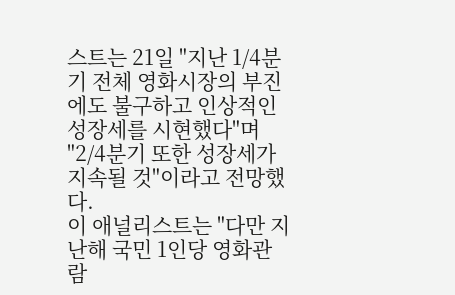스트는 21일 "지난 1/4분기 전체 영화시장의 부진에도 불구하고 인상적인 성장세를 시현했다"며 "2/4분기 또한 성장세가 지속될 것"이라고 전망했다.
이 애널리스트는 "다만 지난해 국민 1인당 영화관람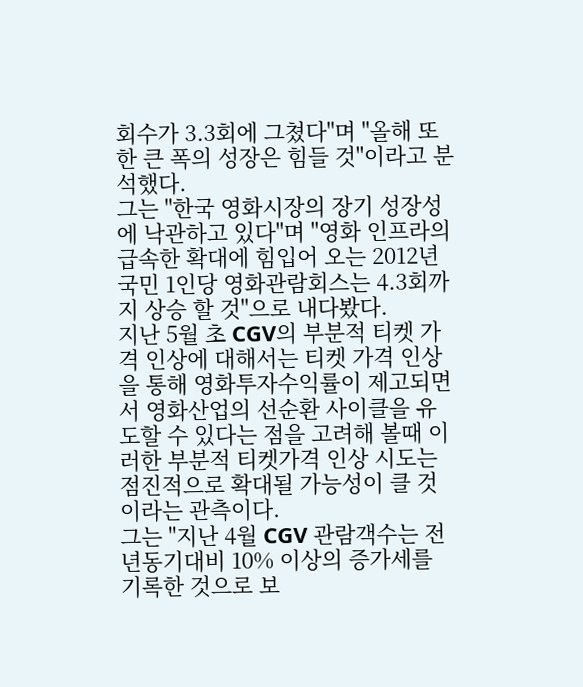회수가 3.3회에 그쳤다"며 "올해 또한 큰 폭의 성장은 힘들 것"이라고 분석했다.
그는 "한국 영화시장의 장기 성장성에 낙관하고 있다"며 "영화 인프라의 급속한 확대에 힘입어 오는 2012년 국민 1인당 영화관람회스는 4.3회까지 상승 할 것"으로 내다봤다.
지난 5월 초 CGV의 부분적 티켓 가격 인상에 대해서는 티켓 가격 인상을 통해 영화투자수익률이 제고되면서 영화산업의 선순환 사이클을 유도할 수 있다는 점을 고려해 볼때 이러한 부분적 티켓가격 인상 시도는 점진적으로 확대될 가능성이 클 것이라는 관측이다.
그는 "지난 4월 CGV 관람객수는 전년동기대비 10% 이상의 증가세를 기록한 것으로 보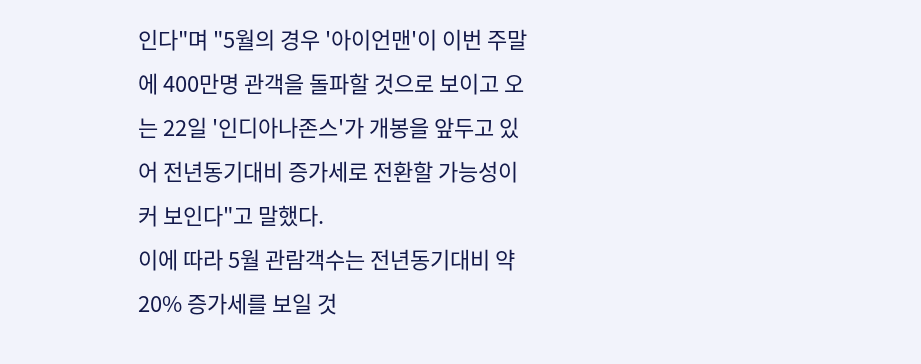인다"며 "5월의 경우 '아이언맨'이 이번 주말에 400만명 관객을 돌파할 것으로 보이고 오는 22일 '인디아나존스'가 개봉을 앞두고 있어 전년동기대비 증가세로 전환할 가능성이 커 보인다"고 말했다.
이에 따라 5월 관람객수는 전년동기대비 약 20% 증가세를 보일 것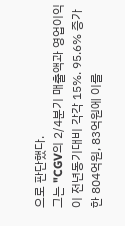으로 판단했다.
그는 "CGV의 2/4분기 매출액과 영업이익이 전년동기대비 각각 15%. 95.6% 증가한 804억원, 83억원에 이를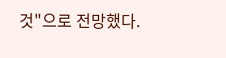것"으로 전망했다.